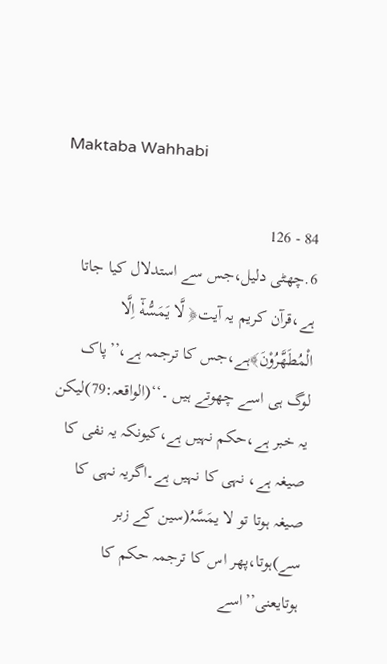Maktaba Wahhabi

84 - 126
6.چھٹی دلیل،جس سے استدلال کیا جاتا ہے،قرآن کریم یہ آیت﴿ لَّا يَمَسُّهٗٓ اِلَّا الْمُطَهَّرُوْنَ﴾ہے،جس کا ترجمہ ہے،’’پاک لوگ ہی اسے چھوتے ہیں ۔‘‘(الواقعہ:79)لیکن یہ خبر ہے،حکم نہیں ہے،کیونکہ یہ نفی کا صیغہ ہے، نہی کا نہیں ہے۔اگریہ نہی کا صیغہ ہوتا تو لا یمَسَّہُ(سین کے زبر سے)ہوتا،پھر اس کا ترجمہ حکم کا ہوتایعنی’’اسے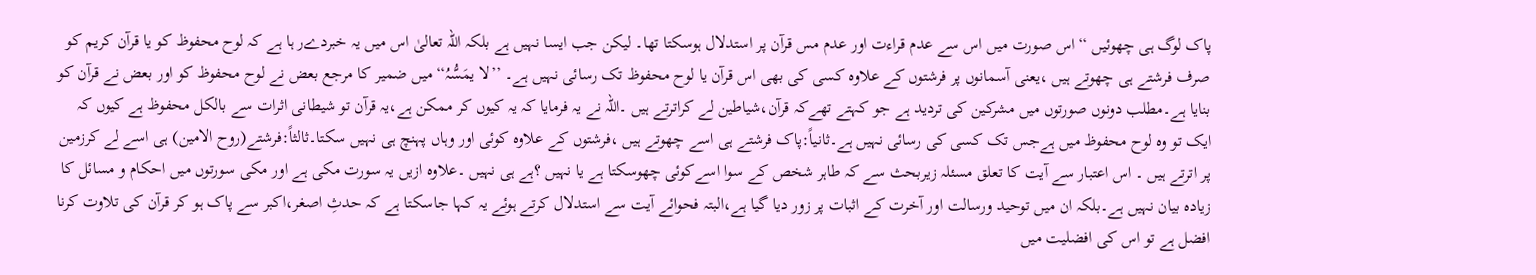پاک لوگ ہی چھوئیں ‘‘اس صورت میں اس سے عدم قراءت اور عدم مس قرآن پر استدلال ہوسکتا تھا۔ لیکن جب ایسا نہیں ہے بلکہ اللہ تعالیٰ اس میں یہ خبردےر ہا ہے کہ لوح محفوظ کو یا قرآن کریم کو صرف فرشتے ہی چھوتے ہیں ،یعنی آسمانوں پر فرشتوں کے علاوہ کسی کی بھی اس قرآن یا لوح محفوظ تک رسائی نہیں ہے۔ ’’لا یمَسُّہُ‘‘میں ضمیر کا مرجع بعض نے لوح محفوظ کو اور بعض نے قرآن کو بنایا ہے۔مطلب دونوں صورتوں میں مشرکین کی تردید ہے جو کہتے تھےکہ قرآن،شیاطین لے کراترتے ہیں ۔اللہ نے یہ فرمایا کہ یہ کیوں کر ممکن ہے،یہ قرآن تو شیطانی اثرات سے بالکل محفوظ ہے کیوں کہ ایک تو وہ لوح محفوظ میں ہےجس تک کسی کی رسائی نہیں ہے۔ثانیاً:پاک فرشتے ہی اسے چھوتے ہیں ،فرشتوں کے علاوہ کوئی اور وہاں پہنچ ہی نہیں سکتا۔ثالثاً:فرشتے(روح الامین) ہی اسے لے کرزمین پر اترتے ہیں ۔ اس اعتبار سے آیت کا تعلق مسئلہ زیربحث سے کہ طاہر شخص کے سوا اسےکوئی چھوسکتا ہے یا نہیں ؟ہے ہی نہیں ۔علاوہ ازیں یہ سورت مکی ہے اور مکی سورتوں میں احکام و مسائل کا زیادہ بیان نہیں ہے۔بلکہ ان میں توحید ورسالت اور آخرت کے اثبات پر زور دیا گیا ہے،البتہ فحوائے آیت سے استدلال کرتے ہوئے یہ کہا جاسکتا ہے کہ حدثِ اصغر،اکبر سے پاک ہو کر قرآن کی تلاوت کرنا افضل ہے تو اس کی افضلیت میں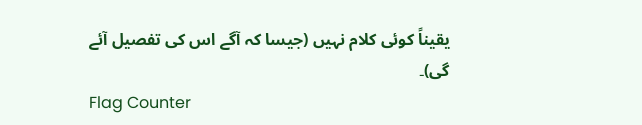یقیناً کوئی کلام نہیں (جیسا کہ آگے اس کی تفصیل آئے گی)۔
Flag Counter